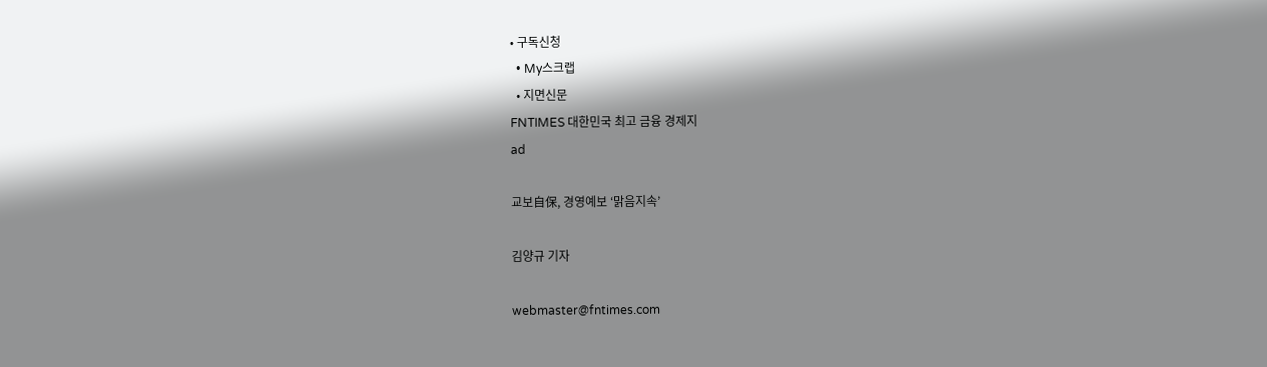• 구독신청
  • My스크랩
  • 지면신문
FNTIMES 대한민국 최고 금융 경제지
ad

교보自保, 경영예보 ‘맑음지속’

김양규 기자

webmaster@fntimes.com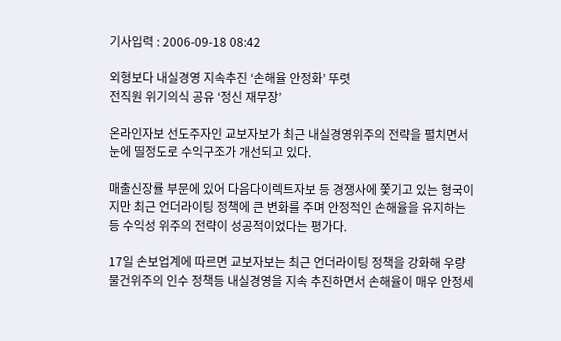기사입력 : 2006-09-18 08:42

외형보다 내실경영 지속추진 ‘손해율 안정화’ 뚜렷
전직원 위기의식 공유 ‘정신 재무장’

온라인자보 선도주자인 교보자보가 최근 내실경영위주의 전략을 펼치면서 눈에 띨정도로 수익구조가 개선되고 있다.

매출신장률 부문에 있어 다음다이렉트자보 등 경쟁사에 쫓기고 있는 형국이지만 최근 언더라이팅 정책에 큰 변화를 주며 안정적인 손해율을 유지하는 등 수익성 위주의 전략이 성공적이었다는 평가다.

17일 손보업계에 따르면 교보자보는 최근 언더라이팅 정책을 강화해 우량물건위주의 인수 정책등 내실경영을 지속 추진하면서 손해율이 매우 안정세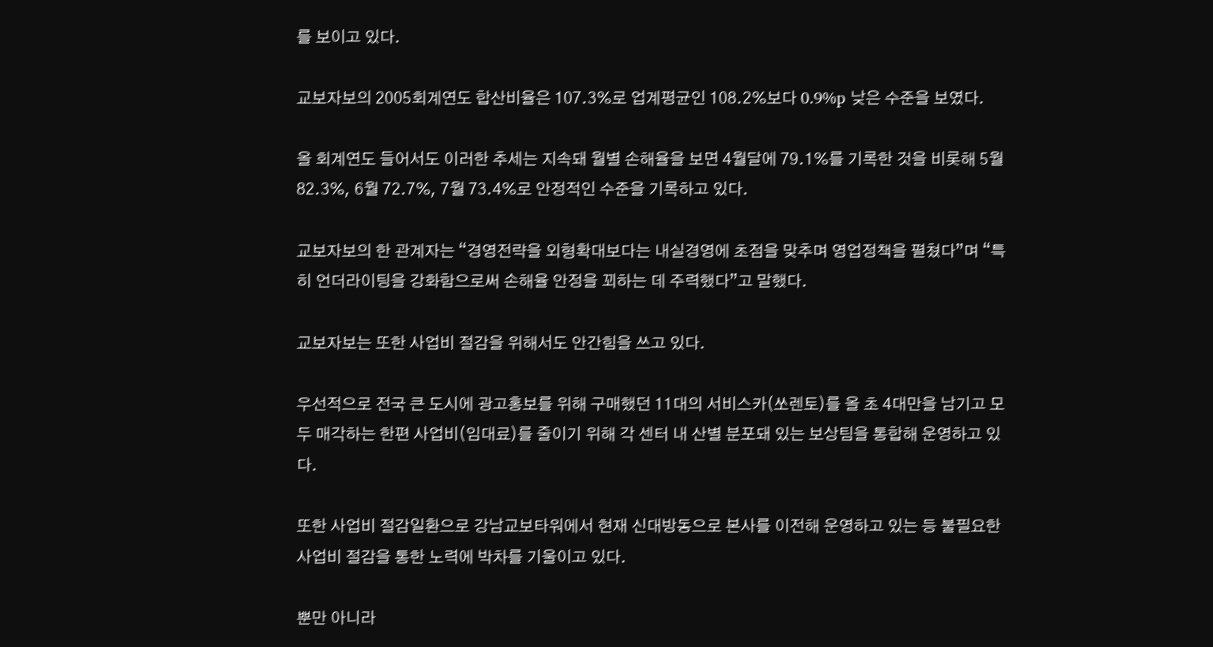를 보이고 있다.

교보자보의 2005회계연도 합산비율은 107.3%로 업계평균인 108.2%보다 0.9%p 낮은 수준을 보였다.

올 회계연도 들어서도 이러한 추세는 지속돼 월별 손해율을 보면 4월달에 79.1%를 기록한 것을 비롯해 5월 82.3%, 6월 72.7%, 7월 73.4%로 안정적인 수준을 기록하고 있다.

교보자보의 한 관계자는 “경영전략을 외형확대보다는 내실경영에 초점을 맞추며 영업정책을 펼쳤다”며 “특히 언더라이팅을 강화함으로써 손해율 안정을 꾀하는 데 주력했다”고 말했다.

교보자보는 또한 사업비 절감을 위해서도 안간힘을 쓰고 있다.

우선적으로 전국 큰 도시에 광고홍보를 위해 구매했던 11대의 서비스카(쏘렌토)를 올 초 4대만을 남기고 모두 매각하는 한편 사업비(임대료)를 줄이기 위해 각 센터 내 산별 분포돼 있는 보상팀을 통합해 운영하고 있다.

또한 사업비 절감일환으로 강남교보타워에서 현재 신대방동으로 본사를 이전해 운영하고 있는 등 불필요한 사업비 절감을 통한 노력에 박차를 기울이고 있다.

뿐만 아니라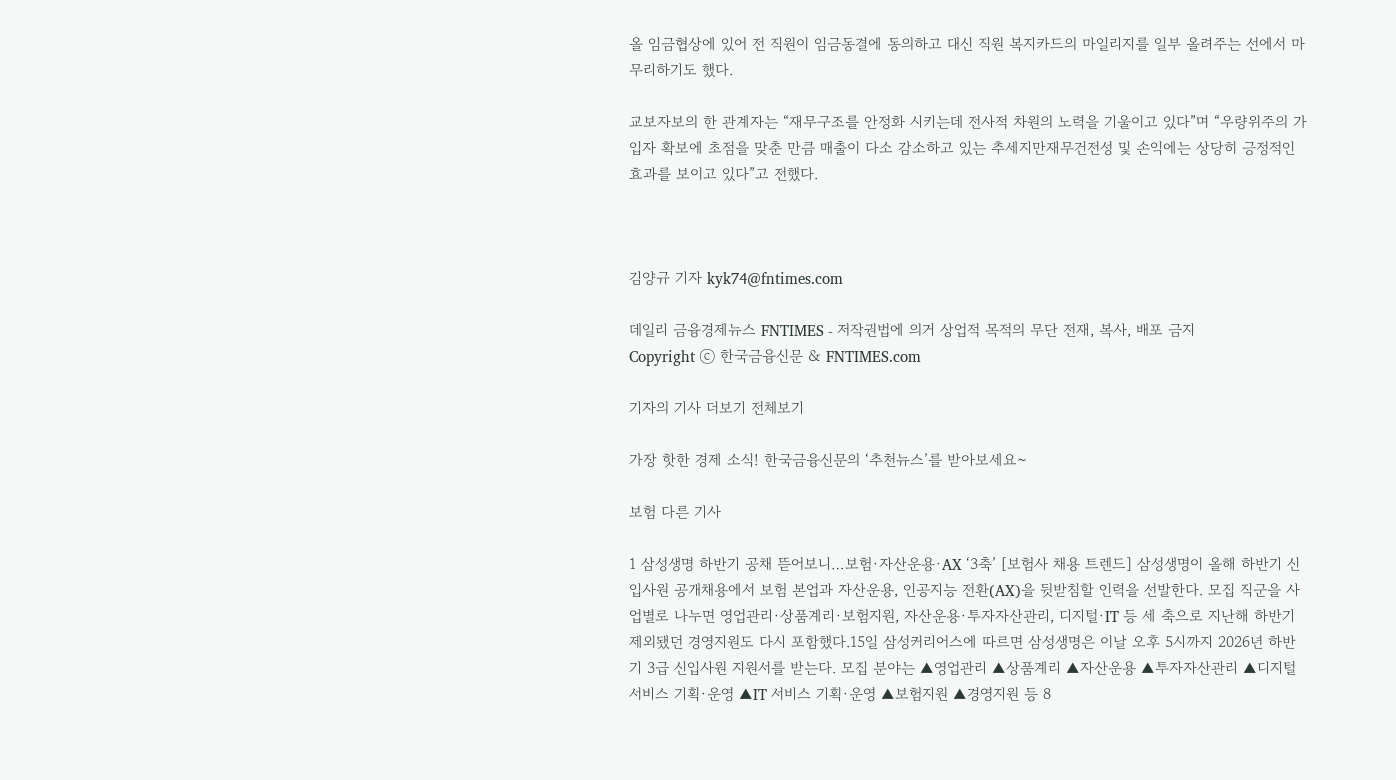올 임금협상에 있어 전 직원이 임금동결에 동의하고 대신 직원 복지카드의 마일리지를 일부 올려주는 선에서 마무리하기도 했다.

교보자보의 한 관계자는 “재무구조를 안정화 시키는데 전사적 차원의 노력을 기울이고 있다”며 “우량위주의 가입자 확보에 초점을 맞춘 만큼 매출이 다소 감소하고 있는 추세지만재무건전성 및 손익에는 상당히 긍정적인 효과를 보이고 있다”고 전했다.



김양규 기자 kyk74@fntimes.com

데일리 금융경제뉴스 FNTIMES - 저작권법에 의거 상업적 목적의 무단 전재, 복사, 배포 금지
Copyright ⓒ 한국금융신문 & FNTIMES.com

기자의 기사 더보기 전체보기

가장 핫한 경제 소식! 한국금융신문의 ‘추천뉴스’를 받아보세요~

보험 다른 기사

1 삼성생명 하반기 공채 뜯어보니…보험·자산운용·AX ‘3축’ [보험사 채용 트렌드] 삼성생명이 올해 하반기 신입사원 공개채용에서 보험 본업과 자산운용, 인공지능 전환(AX)을 뒷받침할 인력을 선발한다. 모집 직군을 사업별로 나누면 영업관리·상품계리·보험지원, 자산운용·투자자산관리, 디지털·IT 등 세 축으로 지난해 하반기 제외됐던 경영지원도 다시 포함했다.15일 삼성커리어스에 따르면 삼성생명은 이날 오후 5시까지 2026년 하반기 3급 신입사원 지원서를 받는다. 모집 분야는 ▲영업관리 ▲상품계리 ▲자산운용 ▲투자자산관리 ▲디지털 서비스 기획·운영 ▲IT 서비스 기획·운영 ▲보험지원 ▲경영지원 등 8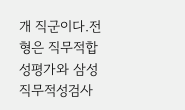개 직군이다.전형은 직무적합성평가와 삼성직무적성검사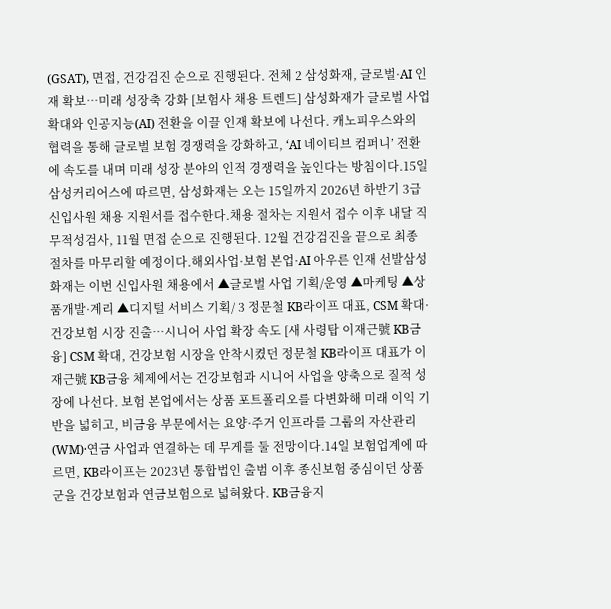(GSAT), 면접, 건강검진 순으로 진행된다. 전체 2 삼성화재, 글로벌·AI 인재 확보…미래 성장축 강화 [보험사 채용 트렌드] 삼성화재가 글로벌 사업 확대와 인공지능(AI) 전환을 이끌 인재 확보에 나선다. 캐노피우스와의 협력을 통해 글로벌 보험 경쟁력을 강화하고, ‘AI 네이티브 컴퍼니’ 전환에 속도를 내며 미래 성장 분야의 인적 경쟁력을 높인다는 방침이다.15일 삼성커리어스에 따르면, 삼성화재는 오는 15일까지 2026년 하반기 3급 신입사원 채용 지원서를 접수한다.채용 절차는 지원서 접수 이후 내달 직무적성검사, 11월 면접 순으로 진행된다. 12월 건강검진을 끝으로 최종 절차를 마무리할 예정이다.해외사업·보험 본업·AI 아우른 인재 선발삼성화재는 이번 신입사원 채용에서 ▲글로벌 사업 기획/운영 ▲마케팅 ▲상품개발·계리 ▲디지털 서비스 기획/ 3 정문철 KB라이프 대표, CSM 확대·건강보험 시장 진출…시니어 사업 확장 속도 [새 사령탑 이재근號 KB금융] CSM 확대, 건강보험 시장을 안착시켰던 정문철 KB라이프 대표가 이재근號 KB금융 체제에서는 건강보험과 시니어 사업을 양축으로 질적 성장에 나선다. 보험 본업에서는 상품 포트폴리오를 다변화해 미래 이익 기반을 넓히고, 비금융 부문에서는 요양·주거 인프라를 그룹의 자산관리(WM)·연금 사업과 연결하는 데 무게를 둘 전망이다.14일 보험업계에 따르면, KB라이프는 2023년 통합법인 출범 이후 종신보험 중심이던 상품군을 건강보험과 연금보험으로 넓혀왔다. KB금융지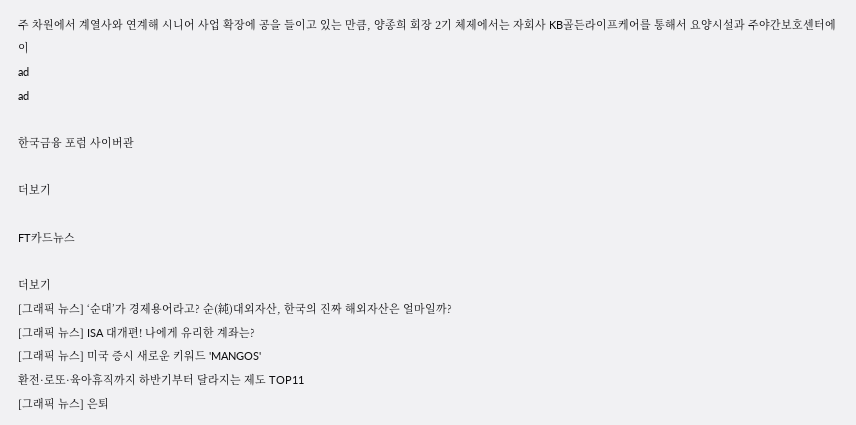주 차원에서 계열사와 연계해 시니어 사업 확장에 공을 들이고 있는 만큼, 양종희 회장 2기 체제에서는 자회사 KB골든라이프케어를 통해서 요양시설과 주야간보호센터에 이
ad
ad

한국금융 포럼 사이버관

더보기

FT카드뉴스

더보기
[그래픽 뉴스] ‘순대’가 경제용어라고? 순(純)대외자산, 한국의 진짜 해외자산은 얼마일까?
[그래픽 뉴스] ISA 대개편! 나에게 유리한 계좌는?
[그래픽 뉴스] 미국 증시 새로운 키워드 'MANGOS'
환전·로또·육아휴직까지 하반기부터 달라지는 제도 TOP11
[그래픽 뉴스] 은퇴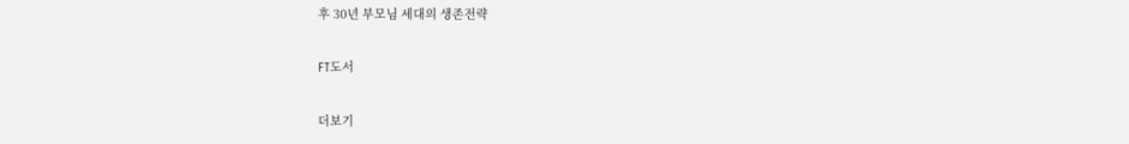후 30년 부모님 세대의 생존전략

FT도서

더보기